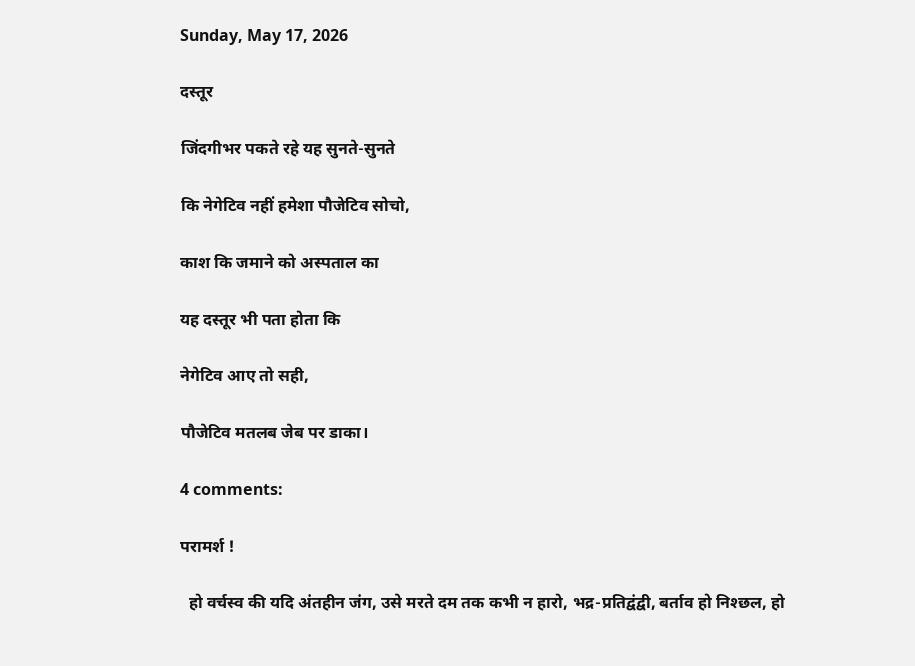Sunday, May 17, 2026

दस्तूर

जिंदगीभर पकते रहे यह सुनते-सुनते

कि नेगेटिव नहीं हमेशा पौजेटिव सोचो,

काश कि जमाने को अस्पताल का

यह दस्तूर भी पता होता कि

नेगेटिव आए तो सही,

पौजेटिव मतलब जेब पर डाका।

4 comments:

परामर्श !

  हो वर्चस्व की यदि अंतहीन जंग, उसे मरते दम तक कभी न हारो, भद्र-प्रतिद्वंद्वी, बर्ताव हो निश्छल, हो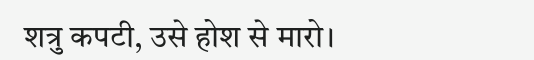शत्रु कपटी, उसे होश से मारो।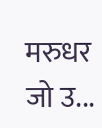मरुधर जो उ...